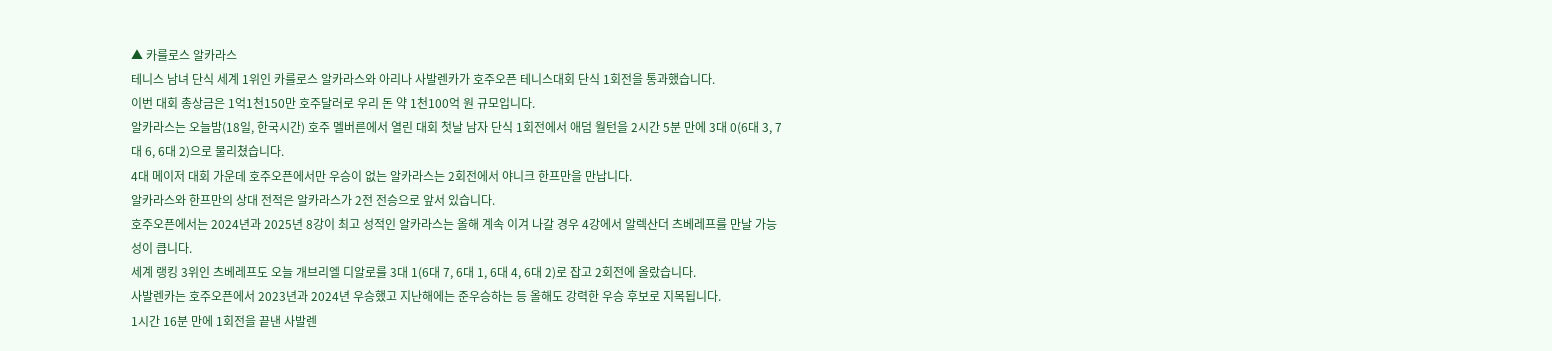▲ 카를로스 알카라스
테니스 남녀 단식 세계 1위인 카를로스 알카라스와 아리나 사발렌카가 호주오픈 테니스대회 단식 1회전을 통과했습니다.
이번 대회 총상금은 1억1천150만 호주달러로 우리 돈 약 1천100억 원 규모입니다.
알카라스는 오늘밤(18일, 한국시간) 호주 멜버른에서 열린 대회 첫날 남자 단식 1회전에서 애덤 월턴을 2시간 5분 만에 3대 0(6대 3, 7대 6, 6대 2)으로 물리쳤습니다.
4대 메이저 대회 가운데 호주오픈에서만 우승이 없는 알카라스는 2회전에서 야니크 한프만을 만납니다.
알카라스와 한프만의 상대 전적은 알카라스가 2전 전승으로 앞서 있습니다.
호주오픈에서는 2024년과 2025년 8강이 최고 성적인 알카라스는 올해 계속 이겨 나갈 경우 4강에서 알렉산더 츠베레프를 만날 가능성이 큽니다.
세계 랭킹 3위인 츠베레프도 오늘 개브리엘 디알로를 3대 1(6대 7, 6대 1, 6대 4, 6대 2)로 잡고 2회전에 올랐습니다.
사발렌카는 호주오픈에서 2023년과 2024년 우승했고 지난해에는 준우승하는 등 올해도 강력한 우승 후보로 지목됩니다.
1시간 16분 만에 1회전을 끝낸 사발렌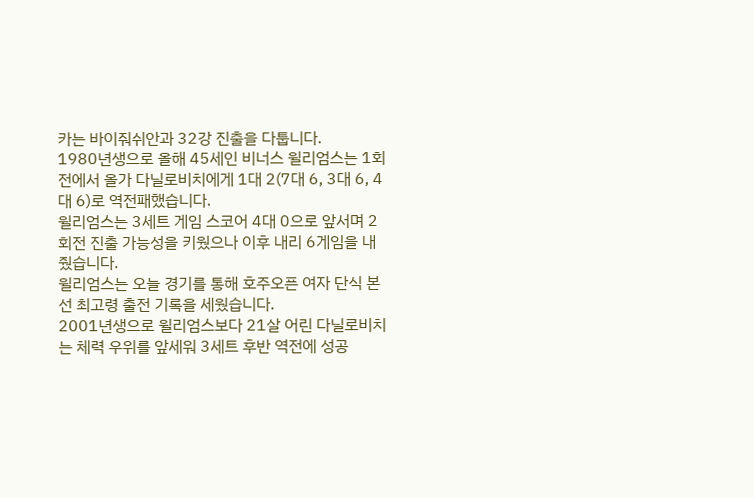카는 바이줘쉬안과 32강 진출을 다툽니다.
1980년생으로 올해 45세인 비너스 윌리엄스는 1회전에서 올가 다닐로비치에게 1대 2(7대 6, 3대 6, 4대 6)로 역전패했습니다.
윌리엄스는 3세트 게임 스코어 4대 0으로 앞서며 2회전 진출 가능성을 키웠으나 이후 내리 6게임을 내줬습니다.
윌리엄스는 오늘 경기를 통해 호주오픈 여자 단식 본선 최고령 출전 기록을 세웠습니다.
2001년생으로 윌리엄스보다 21살 어린 다닐로비치는 체력 우위를 앞세워 3세트 후반 역전에 성공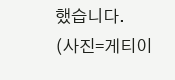했습니다.
(사진=게티이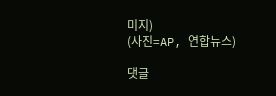미지)
(사진=AP, 연합뉴스)

댓글